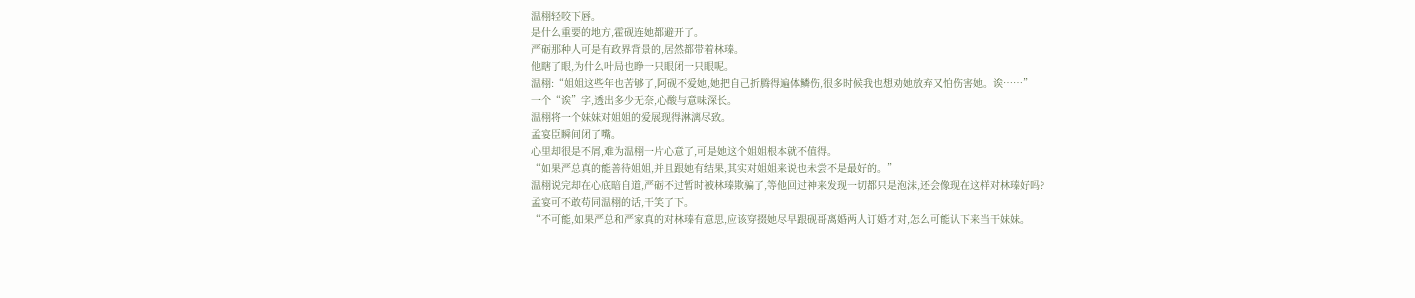温栩轻咬下唇。
是什么重要的地方,霍砚连她都避开了。
严砺那种人可是有政界背景的,居然都带着林瑧。
他瞎了眼,为什么叶局也睁一只眼闭一只眼呢。
温栩:“姐姐这些年也苦够了,阿砚不爱她,她把自己折腾得遍体鳞伤,很多时候我也想劝她放弃又怕伤害她。诶……”
一个“诶”字,透出多少无奈,心酸与意味深长。
温栩将一个妹妹对姐姐的爱展现得淋漓尽致。
孟宴臣瞬间闭了嘴。
心里却很是不屑,难为温栩一片心意了,可是她这个姐姐根本就不值得。
“如果严总真的能善待姐姐,并且跟她有结果,其实对姐姐来说也未尝不是最好的。”
温栩说完却在心底暗自道,严砺不过暂时被林瑧欺骗了,等他回过神来发现一切都只是泡沫,还会像现在这样对林瑧好吗?
孟宴可不敢苟同温栩的话,干笑了下。
“不可能,如果严总和严家真的对林瑧有意思,应该穿掇她尽早跟砚哥离婚两人订婚才对,怎么可能认下来当干妹妹。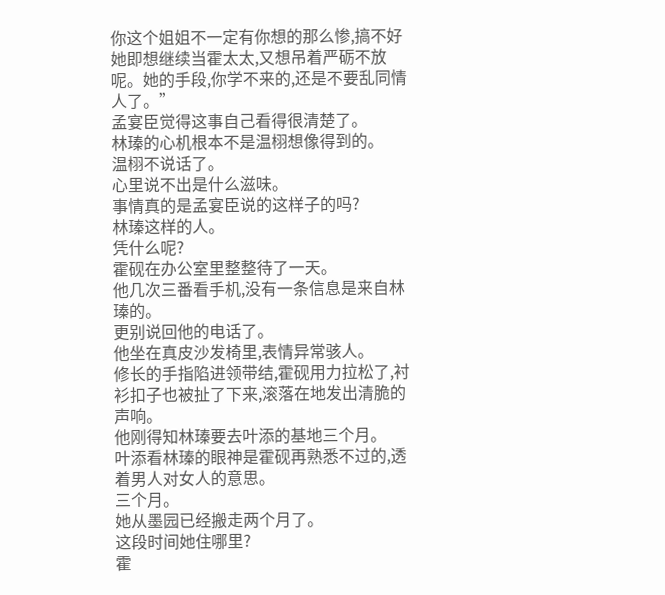你这个姐姐不一定有你想的那么惨,搞不好她即想继续当霍太太,又想吊着严砺不放呢。她的手段,你学不来的,还是不要乱同情人了。”
孟宴臣觉得这事自己看得很清楚了。
林瑧的心机根本不是温栩想像得到的。
温栩不说话了。
心里说不出是什么滋味。
事情真的是孟宴臣说的这样子的吗?
林瑧这样的人。
凭什么呢?
霍砚在办公室里整整待了一天。
他几次三番看手机,没有一条信息是来自林瑧的。
更别说回他的电话了。
他坐在真皮沙发椅里,表情异常骇人。
修长的手指陷进领带结,霍砚用力拉松了,衬衫扣子也被扯了下来,滚落在地发出清脆的声响。
他刚得知林瑧要去叶添的基地三个月。
叶添看林瑧的眼神是霍砚再熟悉不过的,透着男人对女人的意思。
三个月。
她从墨园已经搬走两个月了。
这段时间她住哪里?
霍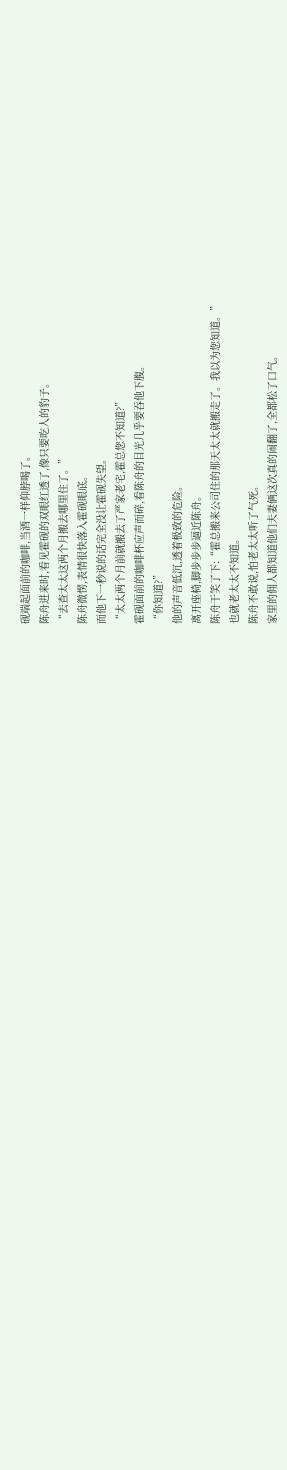砚端起面前的咖啡,当酒一样仰脖喝了。
陈舟进来时,看见霍砚的双眼红透了,像只要吃人的豹子。
“去查太太这两个月搬去哪里住了。”
陈舟微愣,表情很快落入霍砚眼底。
而他下一秒说的话完全没让霍砚失望。
“太太两个月前就搬去了严家老宅,霍总您不知道?”
霍砚面前的咖啡杯应声而碎,看陈舟的目光几乎要吞他下腹。
“你知道?”
他的声音低沉,透着极致的危险。
离开座椅,脚步步步逼近陈舟。
陈舟干笑了下:“霍总搬来公司住的那天太太就搬走了。我以为您知道。”
也就老太太不知道。
陈舟不敢说,怕老太太听了气死。
家里的佣人都知道他们夫妻俩这次真的闹翻了,全都松了口气。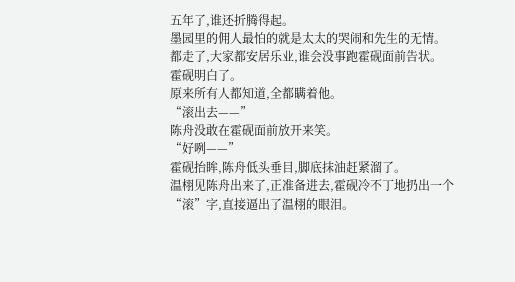五年了,谁还折腾得起。
墨园里的佣人最怕的就是太太的哭闹和先生的无情。
都走了,大家都安居乐业,谁会没事跑霍砚面前告状。
霍砚明白了。
原来所有人都知道,全都瞒着他。
“滚出去——”
陈舟没敢在霍砚面前放开来笑。
“好咧——”
霍砚抬眸,陈舟低头垂目,脚底抹油赶紧溜了。
温栩见陈舟出来了,正准备进去,霍砚冷不丁地扔出一个“滚”字,直接逼出了温栩的眼泪。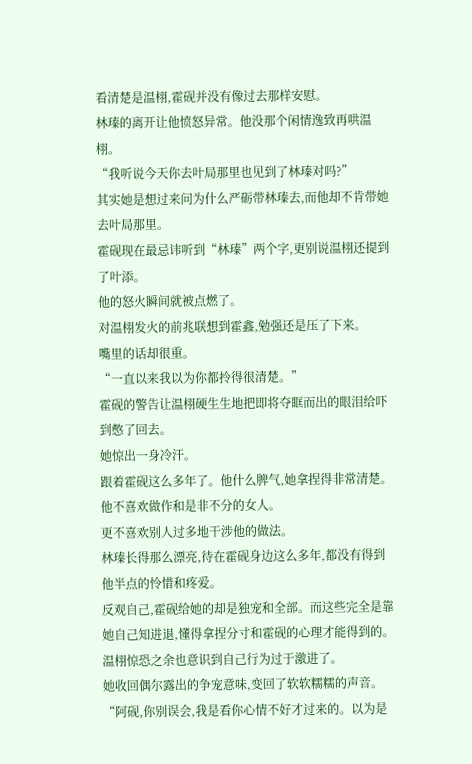看清楚是温栩,霍砚并没有像过去那样安慰。
林瑧的离开让他愤怒异常。他没那个闲情逸致再哄温栩。
“我听说今天你去叶局那里也见到了林瑧对吗?”
其实她是想过来问为什么严砺带林瑧去,而他却不肯带她去叶局那里。
霍砚现在最忌讳听到“林瑧”两个字,更别说温栩还提到了叶添。
他的怒火瞬间就被点燃了。
对温栩发火的前兆联想到霍鑫,勉强还是压了下来。
嘴里的话却很重。
“一直以来我以为你都拎得很清楚。”
霍砚的警告让温栩硬生生地把即将夺眶而出的眼泪给吓到憋了回去。
她惊出一身冷汗。
跟着霍砚这么多年了。他什么脾气,她拿捏得非常清楚。
他不喜欢做作和是非不分的女人。
更不喜欢别人过多地干涉他的做法。
林瑧长得那么漂亮,待在霍砚身边这么多年,都没有得到他半点的怜惜和疼爱。
反观自己,霍砚给她的却是独宠和全部。而这些完全是靠她自己知进退,懂得拿捏分寸和霍砚的心理才能得到的。
温栩惊恐之余也意识到自己行为过于激进了。
她收回偶尔露出的争宠意味,变回了软软糯糯的声音。
“阿砚,你别误会,我是看你心情不好才过来的。以为是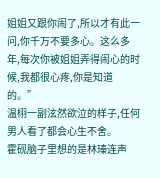姐姐又跟你闹了,所以才有此一问,你千万不要多心。这么多年,每次你被姐姐弄得闹心的时候,我都很心疼,你是知道的。”
温栩一副泫然欲泣的样子,任何男人看了都会心生不舍。
霍砚脑子里想的是林瑧连声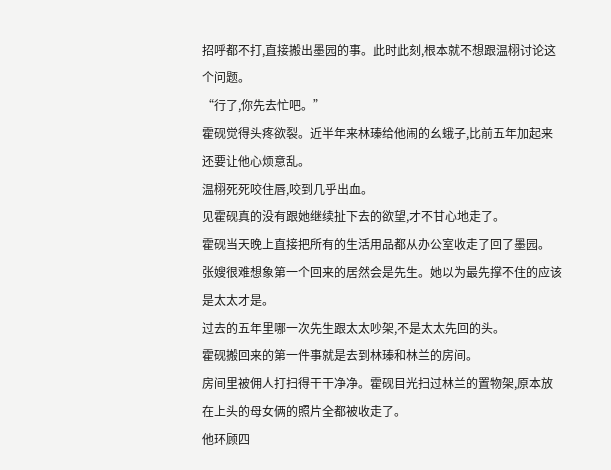招呼都不打,直接搬出墨园的事。此时此刻,根本就不想跟温栩讨论这个问题。
“行了,你先去忙吧。”
霍砚觉得头疼欲裂。近半年来林瑧给他闹的幺蛾子,比前五年加起来还要让他心烦意乱。
温栩死死咬住唇,咬到几乎出血。
见霍砚真的没有跟她继续扯下去的欲望,才不甘心地走了。
霍砚当天晚上直接把所有的生活用品都从办公室收走了回了墨园。
张嫂很难想象第一个回来的居然会是先生。她以为最先撑不住的应该是太太才是。
过去的五年里哪一次先生跟太太吵架,不是太太先回的头。
霍砚搬回来的第一件事就是去到林瑧和林兰的房间。
房间里被佣人打扫得干干净净。霍砚目光扫过林兰的置物架,原本放在上头的母女俩的照片全都被收走了。
他环顾四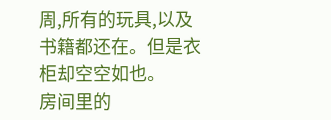周,所有的玩具,以及书籍都还在。但是衣柜却空空如也。
房间里的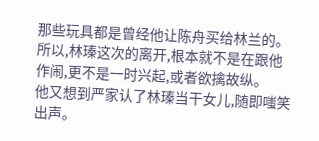那些玩具都是曾经他让陈舟买给林兰的。
所以,林瑧这次的离开,根本就不是在跟他作闹,更不是一时兴起,或者欲擒故纵。
他又想到严家认了林瑧当干女儿,随即嗤笑出声。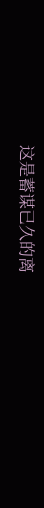这是蓄谋已久的离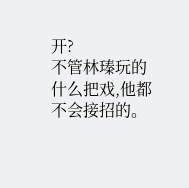开?
不管林瑧玩的什么把戏,他都不会接招的。